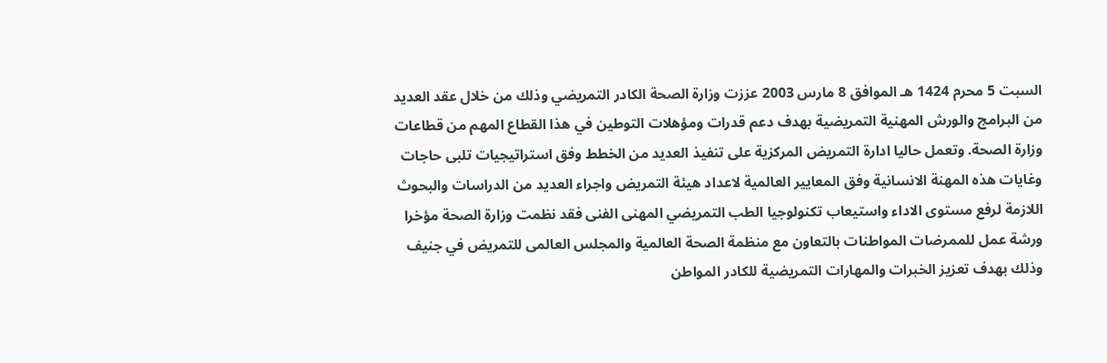السبت 5 محرم 1424 هـ الموافق 8 مارس 2003 عززت وزارة الصحة الكادر التمريضي وذلك من خلال عقد العديد من البرامج والورش المهنية التمريضية بهدف دعم قدرات ومؤهلات التوطين في هذا القطاع المهم من قطاعات وزارة الصحة. وتعمل حاليا ادارة التمريض المركزية على تنفيذ العديد من الخطط وفق استراتيجيات تلبى حاجات وغايات هذه المهنة الانسانية وفق المعايير العالمية لاعداد هيئة التمريض واجراء العديد من الدراسات والبحوث اللازمة لرفع مستوى الاداء واستيعاب تكنولوجيا الطب التمريضي المهنى الفنى فقد نظمت وزارة الصحة مؤخرا ورشة عمل للممرضات المواطنات بالتعاون مع منظمة الصحة العالمية والمجلس العالمى للتمريض في جنيف وذلك بهدف تعزيز الخبرات والمهارات التمريضية للكادر المواطن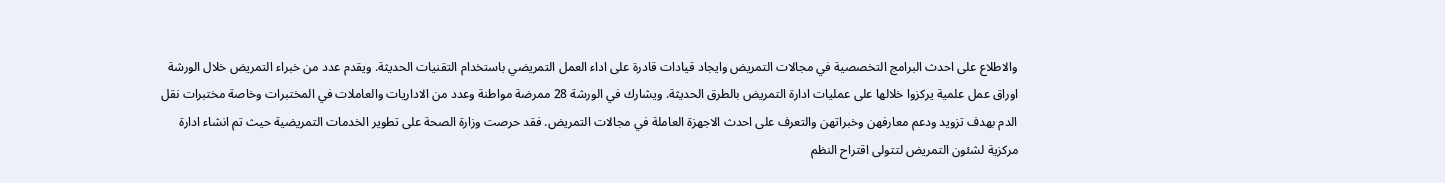والاطلاع على احدث البرامج التخصصية في مجالات التمريض وايجاد قيادات قادرة على اداء العمل التمريضي باستخدام التقنيات الحديثة. ويقدم عدد من خبراء التمريض خلال الورشة اوراق عمل علمية يركزوا خلالها على عمليات ادارة التمريض بالطرق الحديثة. ويشارك في الورشة 28 ممرضة مواطنة وعدد من الاداريات والعاملات في المختبرات وخاصة مختبرات نقل الدم بهدف تزويد ودعم معارفهن وخبراتهن والتعرف على احدث الاجهزة العاملة في مجالات التمريض. فقد حرصت وزارة الصحة على تطوير الخدمات التمريضية حيث تم انشاء ادارة مركزية لشئون التمريض لتتولى اقتراح النظم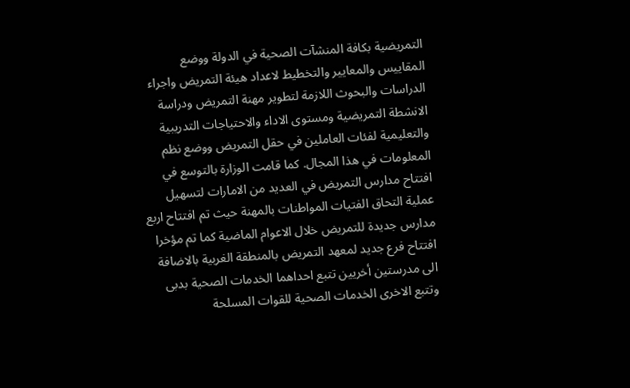التمريضية بكافة المنشآت الصحية في الدولة ووضع المقاييس والمعايير والتخطيط لاعداد هيئة التمريض واجراء الدراسات والبحوث اللازمة لتطوير مهنة التمريض ودراسة الانشطة التمريضية ومستوى الاداء والاحتياجات التدريبية والتعليمية لفئات العاملين في حقل التمريض ووضع نظم المعلومات في هذا المجال. كما قامت الوزارة بالتوسع في افتتاح مدارس التمريض في العديد من الامارات لتسهيل عملية التحاق الفتيات المواطنات بالمهنة حيث تم افتتاح اربع مدارس جديدة للتمريض خلال الاعوام الماضية كما تم مؤخرا افتتاح فرع جديد لمعهد التمريض بالمنطقة الغربية بالاضافة الى مدرستين أخريين تتبع احداهما الخدمات الصحية بدبى وتتبع الاخرى الخدمات الصحية للقوات المسلحة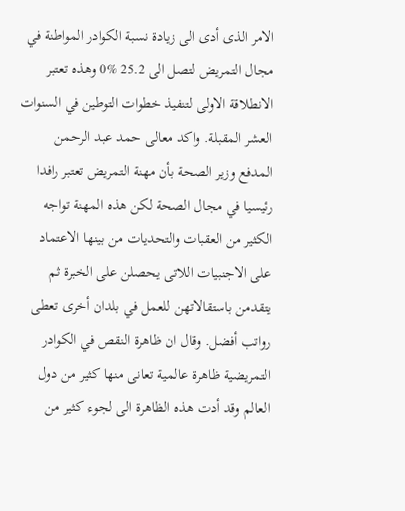الامر الذى أدى الى زيادة نسبة الكوادر المواطنة في مجال التمريض لتصل الى 25.2 %0 وهذه تعتبر الانطلاقة الاولى لتنفيذ خطوات التوطين في السنوات العشر المقبلة. واكد معالى حمد عبد الرحمن المدفع وزير الصحة بأن مهنة التمريض تعتبر رافدا رئيسيا في مجال الصحة لكن هذه المهنة تواجه الكثير من العقبات والتحديات من بينها الاعتماد على الاجنبيات اللاتى يحصلن على الخبرة ثم يتقدمن باستقالاتهن للعمل في بلدان أخرى تعطى رواتب أفضل. وقال ان ظاهرة النقص في الكوادر التمريضية ظاهرة عالمية تعانى منها كثير من دول العالم وقد أدت هذه الظاهرة الى لجوء كثير من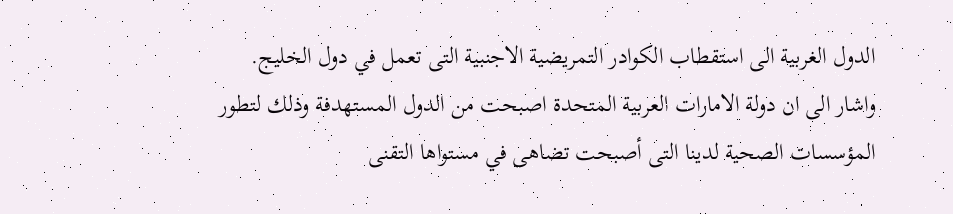الدول الغربية الى استقطاب الكوادر التمريضية الاجنبية التى تعمل في دول الخليج. واشار الى ان دولة الامارات العربية المتحدة اصبحت من الدول المستهدفة وذلك لتطور المؤسسات الصحية لدينا التى أصبحت تضاهى في مستواها التقنى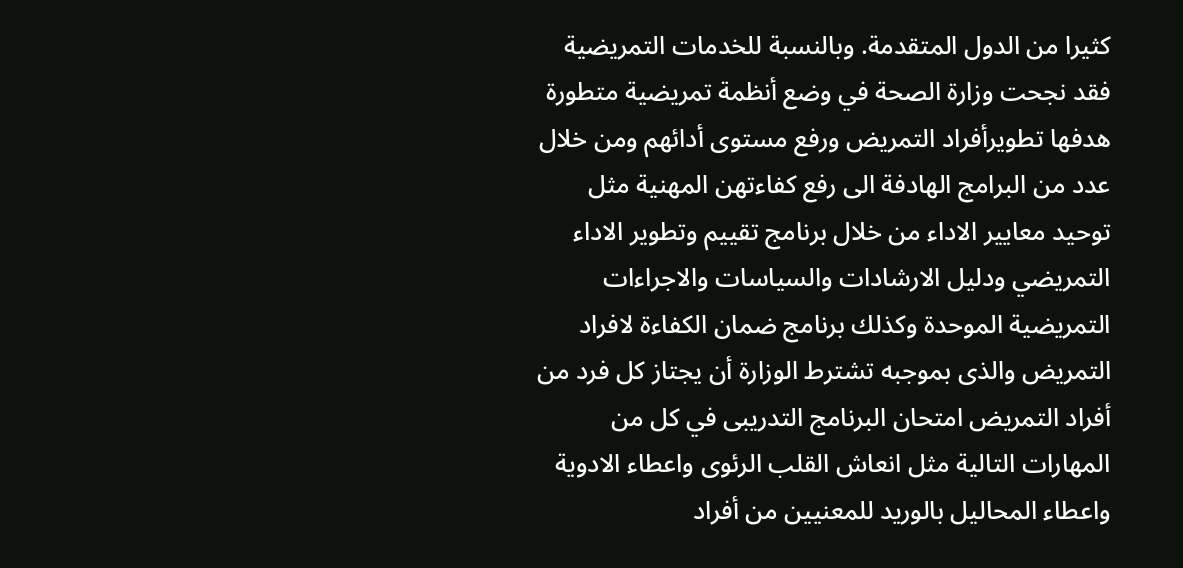كثيرا من الدول المتقدمة. وبالنسبة للخدمات التمريضية فقد نجحت وزارة الصحة في وضع أنظمة تمريضية متطورة هدفها تطويرأفراد التمريض ورفع مستوى أدائهم ومن خلال عدد من البرامج الهادفة الى رفع كفاءتهن المهنية مثل توحيد معايير الاداء من خلال برنامج تقييم وتطوير الاداء التمريضي ودليل الارشادات والسياسات والاجراءات التمريضية الموحدة وكذلك برنامج ضمان الكفاءة لافراد التمريض والذى بموجبه تشترط الوزارة أن يجتاز كل فرد من أفراد التمريض امتحان البرنامج التدريبى في كل من المهارات التالية مثل انعاش القلب الرئوى واعطاء الادوية واعطاء المحاليل بالوريد للمعنيين من أفراد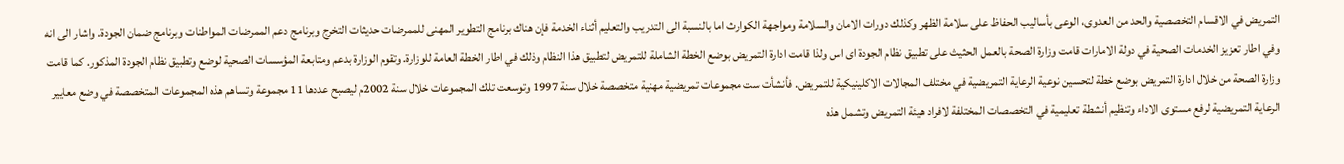التمريض في الاقسام التخصصية والحد من العدوى، الوعى بأساليب الحفاظ على سلامة الظهر وكذلك دورات الامان والسلامة ومواجهة الكوارث اما بالنسبة الى التدريب والتعليم أثناء الخدمة فإن هناك برنامج التطوير المهنى للممرضات حديثات التخرج وبرنامج دعم الممرضات المواطنات وبرنامج ضمان الجودة. واشار الى انه وفي اطار تعزيز الخدمات الصحية في دولة الامارات قامت وزارة الصحة بالعمل الحثيث على تطبيق نظام الجودة اى اس ولذا قامت ادارة التمريض بوضع الخطة الشاملة للتمريض لتطبيق هذا النظام وذلك في اطار الخطة العامة للوزارة. وتقوم الوزارة بدعم ومتابعة المؤسسات الصحية لوضع وتطبيق نظام الجودة المذكور. كما قامت وزارة الصحة من خلال ادارة التمريض بوضع خطة لتحسين نوعية الرعاية التمريضية في مختلف المجالات الاكلينيكية للتمريض. فأنشأت ست مجموعات تمريضية مهنية متخصصة خلال سنة 1997 وتوسعت تلك المجموعات خلال سنة 2002م ليصبح عددها 11 مجموعة وتساهم هذه المجموعات المتخصصة في وضع معايير الرعاية التمريضية لرفع مستوى الاداء وتنظيم أنشطة تعليمية في التخصصات المختلفة لافراد هيئة التمريض وتشمل هذه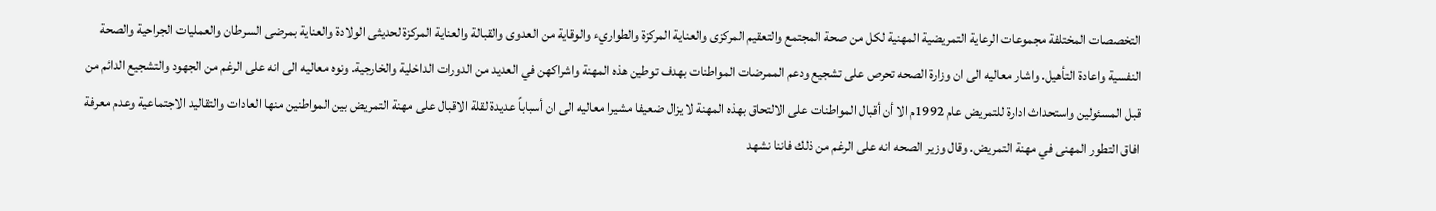التخصصات المختلفة مجموعات الرعاية التمريضية المهنية لكل من صحة المجتمع والتعقيم المركزى والعناية المركزة والطواريء والوقاية من العدوى والقبالة والعناية المركزة لحديثى الولادة والعناية بمرضى السرطان والعمليات الجراحية والصحة النفسية واعادة التأهيل. واشار معاليه الى ان وزارة الصحه تحرص على تشجيع ودعم الممرضات المواطنات بهدف توطين هذه المهنة واشراكهن في العديد من الدورات الداخلية والخارجية. ونوه معاليه الى انه على الرغم من الجهود والتشجيع الدائم من قبل المسئولين واستحداث ادارة للتمريض عام 1992م الا أن أقبال المواطنات على الالتحاق بهذه المهنة لا يزال ضعيفا مشيرا معاليه الى ان أسباباً عديدة لقلة الاقبال على مهنة التمريض بين المواطنين منها العادات والتقاليد الاجتماعية وعدم معرفة افاق التطور المهنى في مهنة التمريض. وقال وزير الصحه انه على الرغم من ذلك فاننا نشهد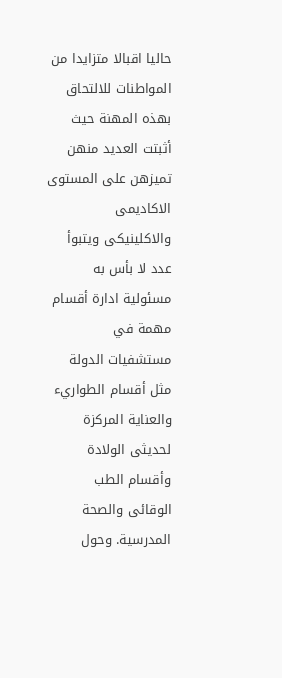حاليا اقبالا متزايدا من المواطنات للالتحاق بهذه المهنة حيث أثبتت العديد منهن تميزهن على المستوى الاكاديمى والاكلينيكى ويتبوأ عدد لا بأس به مسئولية ادارة أقسام مهمة في مستشفيات الدولة مثل أقسام الطواريء والعناية المركزة لحديثى الولادة وأقسام الطب الوقائى والصحة المدرسية. وحول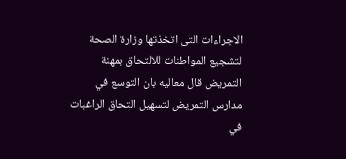الاجراءات التى اتخذتها وزارة الصحة لتشجيع المواطنات للالتحاق بمهنة التمريض قال معاليه بان التوسع في مدارس التمريض لتسهيل التحاق الراغبات في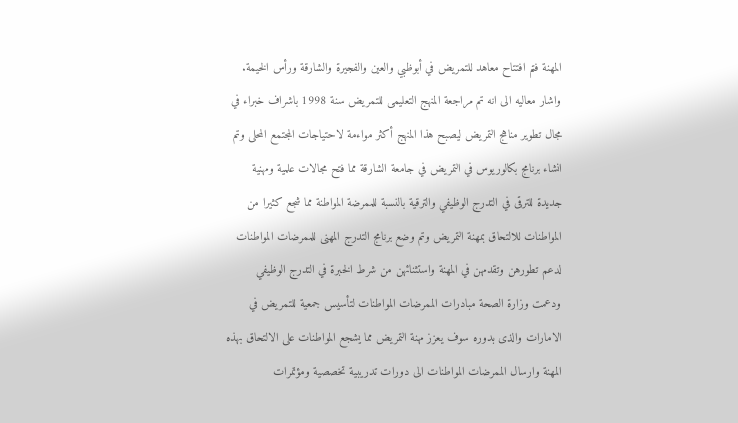المهنة فتم افتتاح معاهد للتمريض في أبوظبي والعين والفجيرة والشارقة ورأس الخيمة. واشار معاليه الى انه تم مراجعة المنهج التعليمى للتمريض سنة 1998 باشراف خبراء في مجال تطوير مناهج التمريض ليصبح هذا المنهج أكثر مواءمة لاحتياجات المجتمع المحلى وتم انشاء برنامج بكالوريوس في التمريض في جامعة الشارقة مما فتح مجالات علمية ومهنية جديدة للترقى في التدرج الوظيفي والترقية بالنسبة للممرضة المواطنة مما شجع كثيرا من المواطنات للالتحاق بمهنة التمريض وتم وضع برنامج التدرج المهنى للممرضات المواطنات لدعم تطورهن وتقدمهن في المهنة واستثنائهن من شرط الخبرة في التدرج الوظيفي ودعمت وزارة الصحة مبادرات الممرضات المواطنات لتأسيس جمعية للتمريض في الامارات والذى بدوره سوف يعزز مهنة التمريض مما يشجع المواطنات على الالتحاق بهذه المهنة وارسال الممرضات المواطنات الى دورات تدريبية تخصصية ومؤتمرات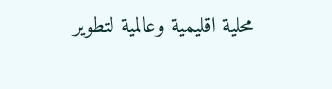محلية اقليمية وعالمية لتطوير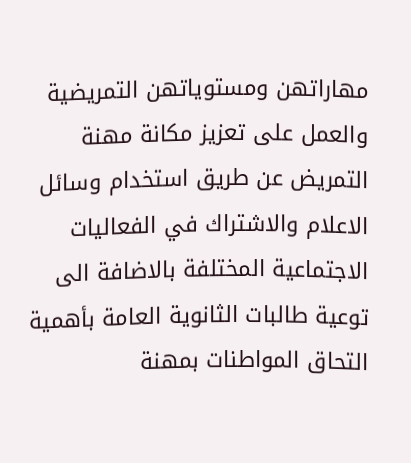مهاراتهن ومستوياتهن التمريضية والعمل على تعزيز مكانة مهنة التمريض عن طريق استخدام وسائل الاعلام والاشتراك في الفعاليات الاجتماعية المختلفة بالاضافة الى توعية طالبات الثانوية العامة بأهمية التحاق المواطنات بمهنة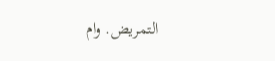التمريض. وام